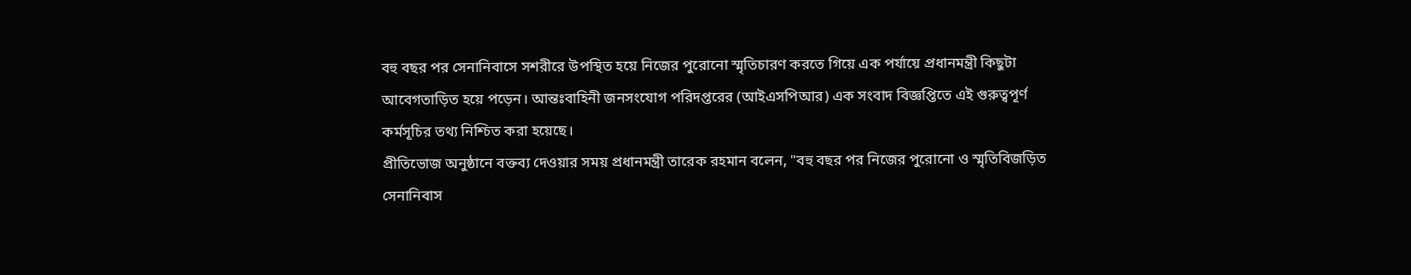বহু বছর পর সেনানিবাসে সশরীরে উপস্থিত হয়ে নিজের পুরোনো স্মৃতিচারণ করতে গিয়ে এক পর্যায়ে প্রধানমন্ত্রী কিছুটা আবেগতাড়িত হয়ে পড়েন। আন্তঃবাহিনী জনসংযোগ পরিদপ্তরের (আইএসপিআর) এক সংবাদ বিজ্ঞপ্তিতে এই গুরুত্বপূর্ণ কর্মসূচির তথ্য নিশ্চিত করা হয়েছে।
প্রীতিভোজ অনুষ্ঠানে বক্তব্য দেওয়ার সময় প্রধানমন্ত্রী তারেক রহমান বলেন, "বহু বছর পর নিজের পুরোনো ও স্মৃতিবিজড়িত সেনানিবাস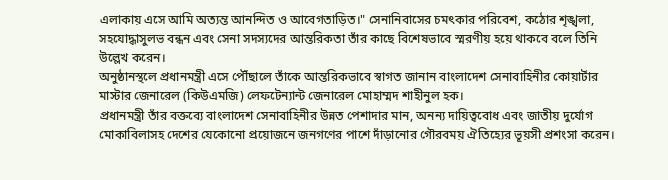এলাকায় এসে আমি অত্যন্ত আনন্দিত ও আবেগতাড়িত।" সেনানিবাসের চমৎকার পরিবেশ, কঠোর শৃঙ্খলা, সহযোদ্ধাসুলভ বন্ধন এবং সেনা সদস্যদের আন্তরিকতা তাঁর কাছে বিশেষভাবে স্মরণীয় হয়ে থাকবে বলে তিনি উল্লেখ করেন।
অনুষ্ঠানস্থলে প্রধানমন্ত্রী এসে পৌঁছালে তাঁকে আন্তরিকভাবে স্বাগত জানান বাংলাদেশ সেনাবাহিনীর কোয়ার্টার মাস্টার জেনারেল (কিউএমজি) লেফটেন্যান্ট জেনারেল মোহাম্মদ শাহীনুল হক।
প্রধানমন্ত্রী তাঁর বক্তব্যে বাংলাদেশ সেনাবাহিনীর উন্নত পেশাদার মান, অনন্য দায়িত্ববোধ এবং জাতীয় দুর্যোগ মোকাবিলাসহ দেশের যেকোনো প্রয়োজনে জনগণের পাশে দাঁড়ানোর গৌরবময় ঐতিহ্যের ভূয়সী প্রশংসা করেন।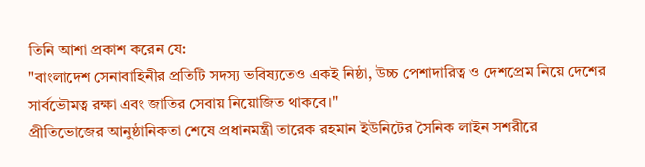তিনি আশা প্রকাশ করেন যে:
"বাংলাদেশ সেনাবাহিনীর প্রতিটি সদস্য ভবিষ্যতেও একই নিষ্ঠা, উচ্চ পেশাদারিত্ব ও দেশপ্রেম নিয়ে দেশের সার্বভৌমত্ব রক্ষা এবং জাতির সেবায় নিয়োজিত থাকবে।"
প্রীতিভোজের আনুষ্ঠানিকতা শেষে প্রধানমন্ত্রী তারেক রহমান ইউনিটের সৈনিক লাইন সশরীরে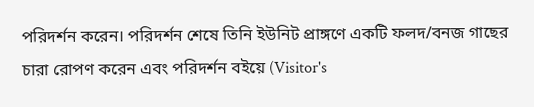পরিদর্শন করেন। পরিদর্শন শেষে তিনি ইউনিট প্রাঙ্গণে একটি ফলদ/বনজ গাছের চারা রোপণ করেন এবং পরিদর্শন বইয়ে (Visitor's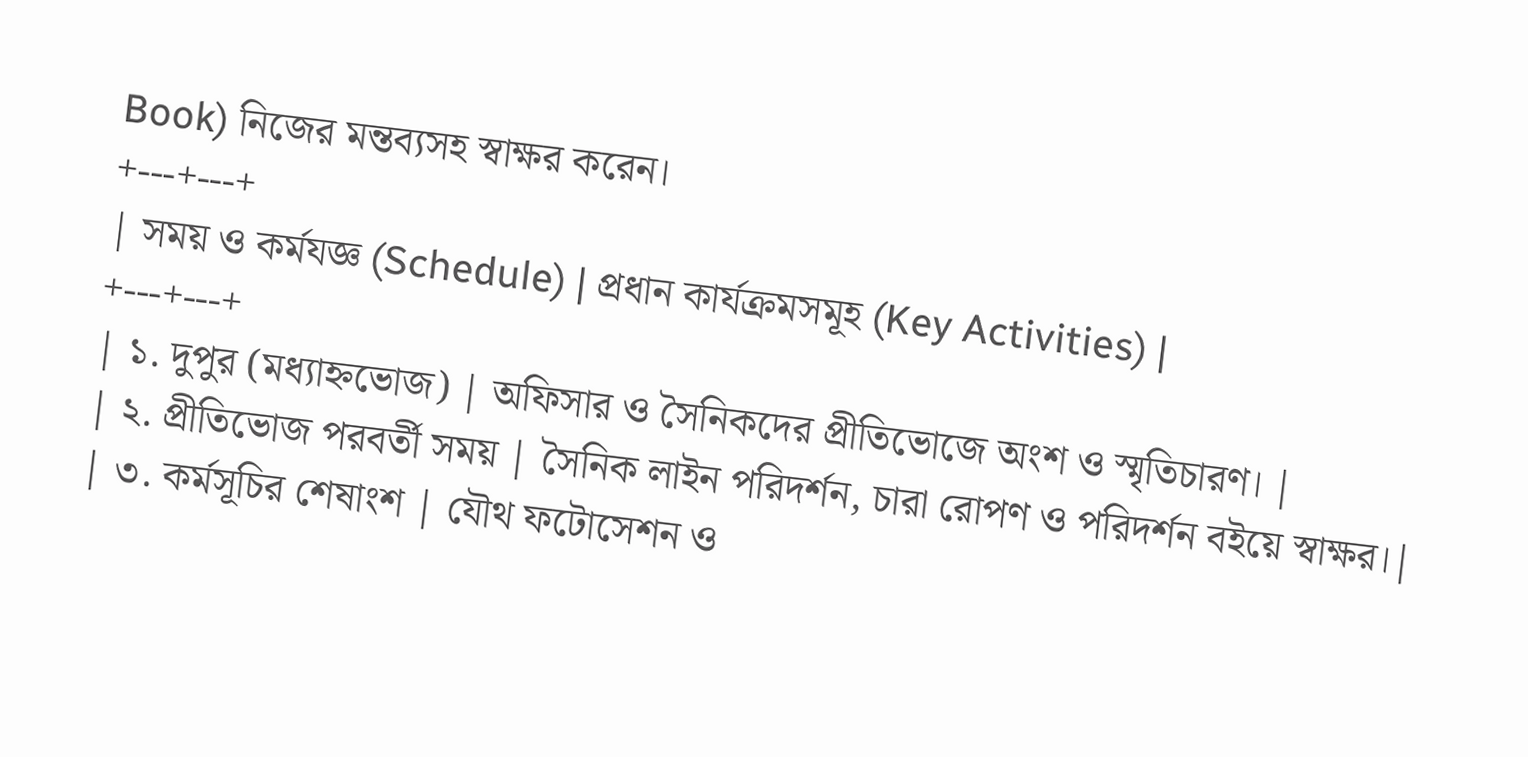Book) নিজের মন্তব্যসহ স্বাক্ষর করেন।
+---+---+
| সময় ও কর্মযজ্ঞ (Schedule) | প্রধান কার্যক্রমসমূহ (Key Activities) |
+---+---+
| ১. দুপুর (মধ্যাহ্নভোজ) | অফিসার ও সৈনিকদের প্রীতিভোজে অংশ ও স্মৃতিচারণ। |
| ২. প্রীতিভোজ পরবর্তী সময় | সৈনিক লাইন পরিদর্শন, চারা রোপণ ও পরিদর্শন বইয়ে স্বাক্ষর।|
| ৩. কর্মসূচির শেষাংশ | যৌথ ফটোসেশন ও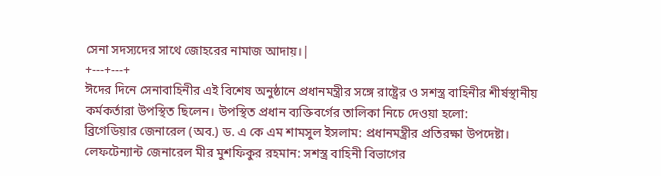সেনা সদস্যদের সাথে জোহরের নামাজ আদায়।|
+---+---+
ঈদের দিনে সেনাবাহিনীর এই বিশেষ অনুষ্ঠানে প্রধানমন্ত্রীর সঙ্গে রাষ্ট্রের ও সশস্ত্র বাহিনীর শীর্ষস্থানীয় কর্মকর্তারা উপস্থিত ছিলেন। উপস্থিত প্রধান ব্যক্তিবর্গের তালিকা নিচে দেওয়া হলো:
ব্রিগেডিয়ার জেনারেল (অব.) ড. এ কে এম শামসুল ইসলাম: প্রধানমন্ত্রীর প্রতিরক্ষা উপদেষ্টা।
লেফটেন্যান্ট জেনারেল মীর মুশফিকুর রহমান: সশস্ত্র বাহিনী বিভাগের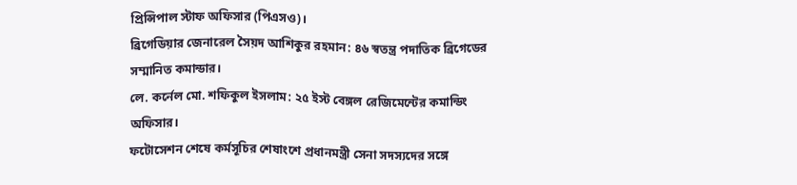প্রিন্সিপাল স্টাফ অফিসার (পিএসও)।
ব্রিগেডিয়ার জেনারেল সৈয়দ আশিকুর রহমান: ৪৬ স্বতন্ত্র পদাতিক ব্রিগেডের সম্মানিত কমান্ডার।
লে. কর্নেল মো. শফিকুল ইসলাম: ২৫ ইস্ট বেঙ্গল রেজিমেন্টের কমান্ডিং অফিসার।
ফটোসেশন শেষে কর্মসূচির শেষাংশে প্রধানমন্ত্রী সেনা সদস্যদের সঙ্গে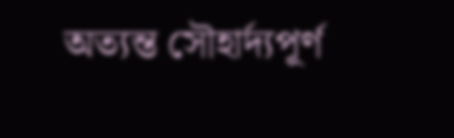অত্যন্ত সৌহার্দ্যপূর্ণ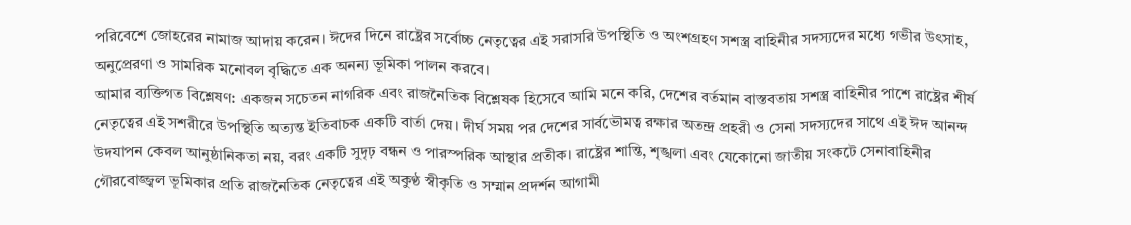পরিবেশে জোহরের নামাজ আদায় করেন। ঈদের দিনে রাষ্ট্রের সর্বোচ্চ নেতৃত্বের এই সরাসরি উপস্থিতি ও অংশগ্রহণ সশস্ত্র বাহিনীর সদস্যদের মধ্যে গভীর উৎসাহ, অনুপ্রেরণা ও সামরিক মনোবল বৃদ্ধিতে এক অনন্য ভূমিকা পালন করবে।
আমার ব্যক্তিগত বিশ্লেষণ: একজন সচেতন নাগরিক এবং রাজনৈতিক বিশ্লেষক হিসেবে আমি মনে করি, দেশের বর্তমান বাস্তবতায় সশস্ত্র বাহিনীর পাশে রাষ্ট্রের শীর্ষ নেতৃত্বের এই সশরীরে উপস্থিতি অত্যন্ত ইতিবাচক একটি বার্তা দেয়। দীর্ঘ সময় পর দেশের সার্বভৌমত্ব রক্ষার অতন্দ্র প্রহরী ও সেনা সদস্যদের সাথে এই ঈদ আনন্দ উদযাপন কেবল আনুষ্ঠানিকতা নয়, বরং একটি সুদৃঢ় বন্ধন ও পারস্পরিক আস্থার প্রতীক। রাষ্ট্রের শান্তি, শৃঙ্খলা এবং যেকোনো জাতীয় সংকটে সেনাবাহিনীর গৌরবোজ্জ্বল ভূমিকার প্রতি রাজনৈতিক নেতৃত্বের এই অকুণ্ঠ স্বীকৃতি ও সম্মান প্রদর্শন আগামী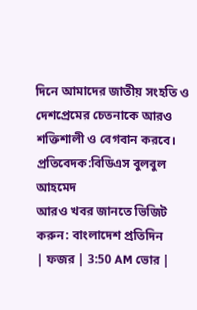দিনে আমাদের জাতীয় সংহতি ও দেশপ্রেমের চেতনাকে আরও শক্তিশালী ও বেগবান করবে।
প্রতিবেদক:বিডিএস বুলবুল আহমেদ
আরও খবর জানতে ভিজিট করুন: বাংলাদেশ প্রতিদিন
| ফজর | 3:50 AM ভোর |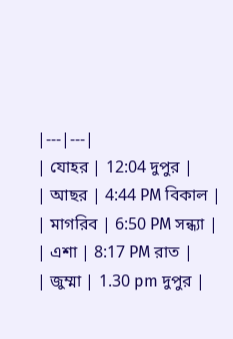|---|---|
| যোহর | 12:04 দুপুর |
| আছর | 4:44 PM বিকাল |
| মাগরিব | 6:50 PM সন্ধ্যা |
| এশা | 8:17 PM রাত |
| জুম্মা | 1.30 pm দুপুর |